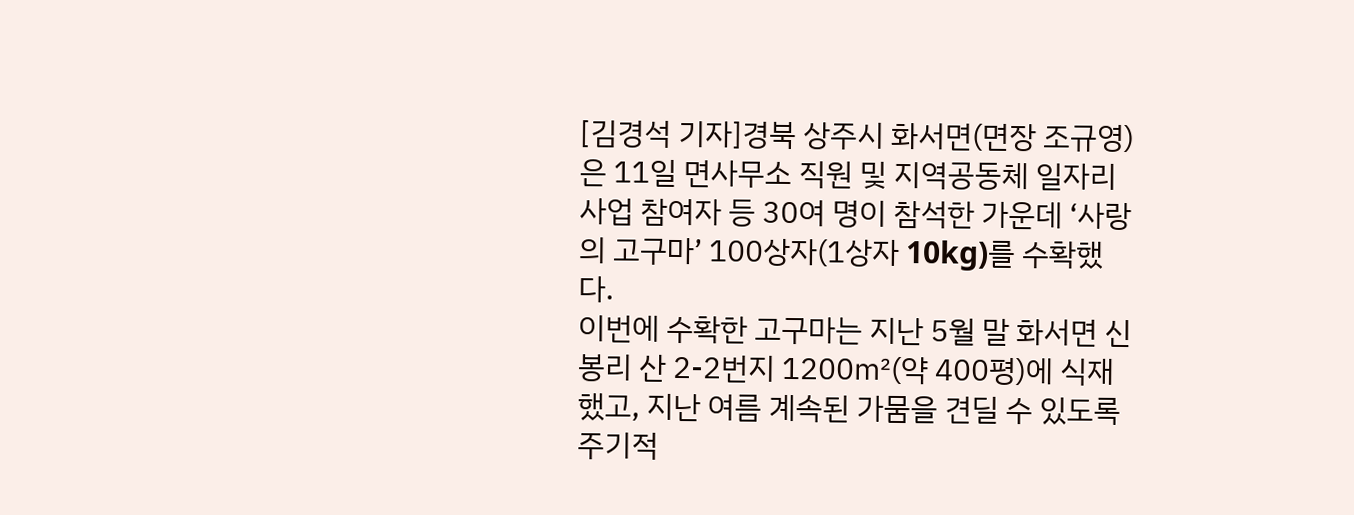[김경석 기자]경북 상주시 화서면(면장 조규영)은 11일 면사무소 직원 및 지역공동체 일자리사업 참여자 등 30여 명이 참석한 가운데 ‘사랑의 고구마’ 100상자(1상자 10kg)를 수확했다.
이번에 수확한 고구마는 지난 5월 말 화서면 신봉리 산 2-2번지 1200㎡(약 400평)에 식재했고, 지난 여름 계속된 가뭄을 견딜 수 있도록 주기적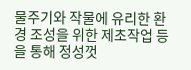물주기와 작물에 유리한 환경 조성을 위한 제초작업 등을 통해 정성껏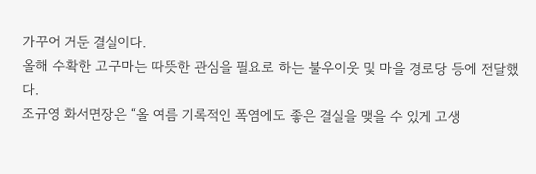가꾸어 거둔 결실이다.
올해 수확한 고구마는 따뜻한 관심을 필요로 하는 불우이웃 및 마을 경로당 등에 전달했다.
조규영 화서면장은 “올 여름 기록적인 폭염에도 좋은 결실을 맺을 수 있게 고생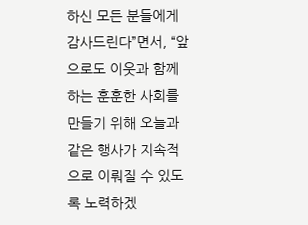하신 모든 분들에게 감사드린다”면서, “앞으로도 이웃과 함께하는 훈훈한 사회를 만들기 위해 오늘과 같은 행사가 지속적으로 이뤄질 수 있도록 노력하겠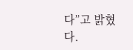다”고 밝혔다.